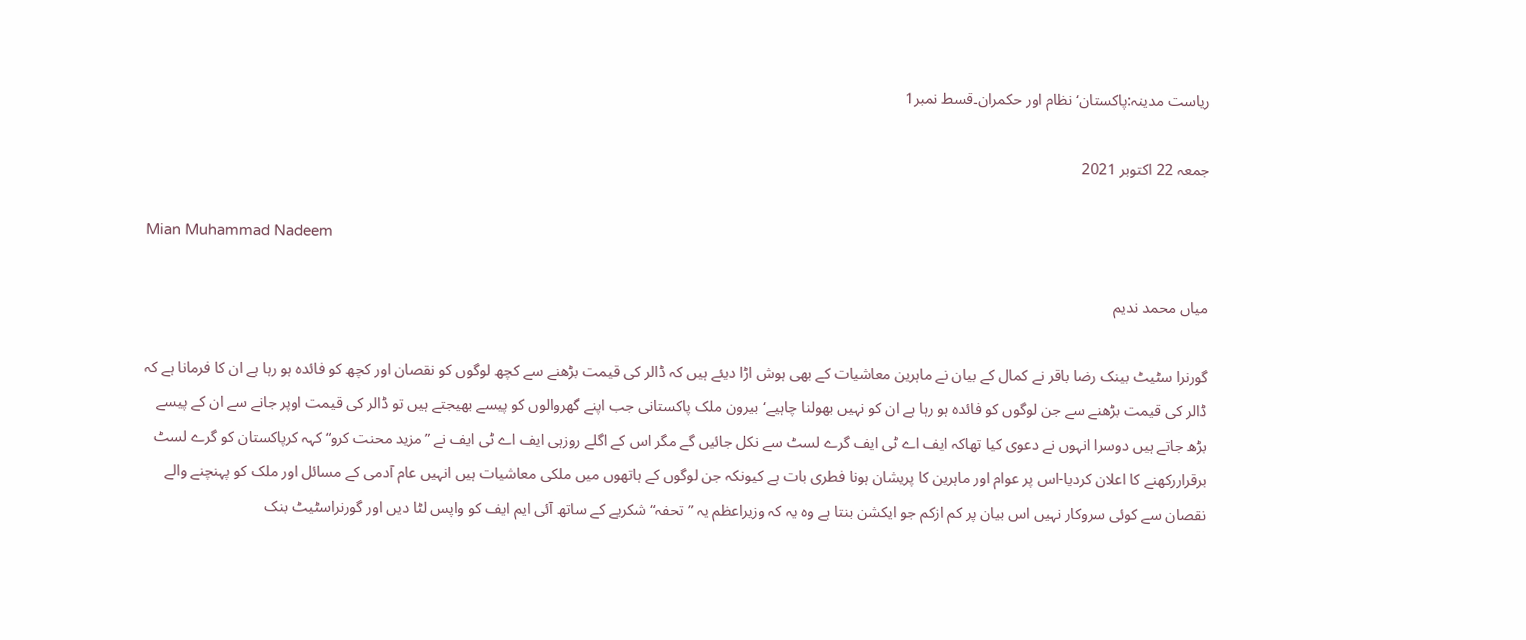ریاست مدینہ:پاکستان‘نظام اور حکمران۔قسط نمبر1

جمعہ 22 اکتوبر 2021

Mian Muhammad Nadeem

میاں محمد ندیم

گورنرا سٹیٹ بینک رضا باقر نے کمال کے بیان نے ماہرین معاشیات کے بھی ہوش اڑا دیئے ہیں کہ ڈالر کی قیمت بڑھنے سے کچھ لوگوں کو نقصان اور کچھ کو فائدہ ہو رہا ہے ان کا فرمانا ہے کہ ڈالر کی قیمت بڑھنے سے جن لوگوں کو فائدہ ہو رہا ہے ان کو نہیں بھولنا چاہیے‘بیرون ملک پاکستانی جب اپنے گھروالوں کو پیسے بھیجتے ہیں تو ڈالر کی قیمت اوپر جانے سے ان کے پیسے بڑھ جاتے ہیں دوسرا انہوں نے دعوی کیا تھاکہ ایف اے ٹی ایف گرے لسٹ سے نکل جائیں گے مگر اس کے اگلے روزہی ایف اے ٹی ایف نے ”مزید محنت کرو“ کہہ کرپاکستان کو گرے لسٹ برقراررکھنے کا اعلان کردیا-اس پر عوام اور ماہرین کا پریشان ہونا فطری بات ہے کیونکہ جن لوگوں کے ہاتھوں میں ملکی معاشیات ہیں انہیں عام آدمی کے مسائل اور ملک کو پہنچنے والے نقصان سے کوئی سروکار نہیں اس بیان پر کم ازکم جو ایکشن بنتا ہے وہ یہ کہ وزیراعظم یہ ”تحفہ“شکریے کے ساتھ آئی ایم ایف کو واپس لٹا دیں اور گورنراسٹیٹ بنک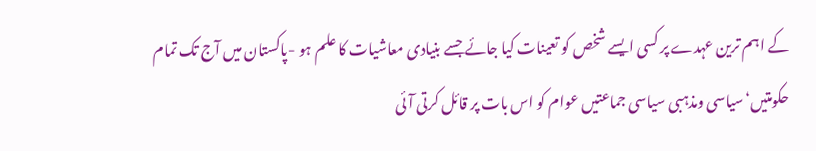کے اہم ترین عہدے پر کسی ایسے شخص کو تعینات کیا جائے جسے بنیادی معاشیات کا علم ہو -پاکستان میں آج تک تمام حکومتیں‘سیاسی ومذہبی سیاسی جماعتیں عوام کو اس بات پر قائل کرتی آئی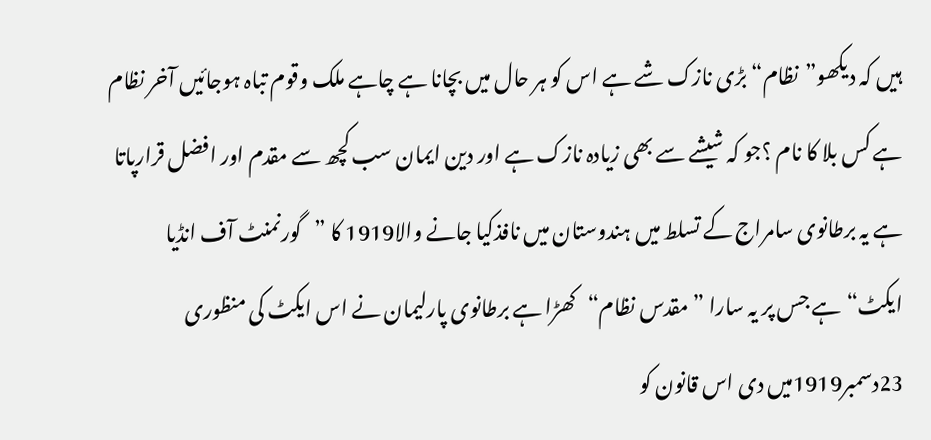ہیں کہ دیکھو”نظام“بڑی نازک شے ہے اس کو ہر حال میں بچانا ہے چاہے ملک وقوم تباہ ہوجائیں آخر نظام ہے کس بلا کا نام ؟جو کہ شیشے سے بھی زیادہ نازک ہے اور دین ایمان سب کچھ سے مقدم اور افضل قرارپاتا ہے یہ برطانوی سامراج کے تسلط میں ہندوستان میں نافذکیا جانے والا1919 کا ”گورنمنٹ آف انڈیا ایکٹ“ہے جس پر یہ سارا ”مقدس نظام“کھڑا ہے برطانوی پارلیمان نے اس ایکٹ کی منظوری 23دسمبر1919میں دی اس قانون کو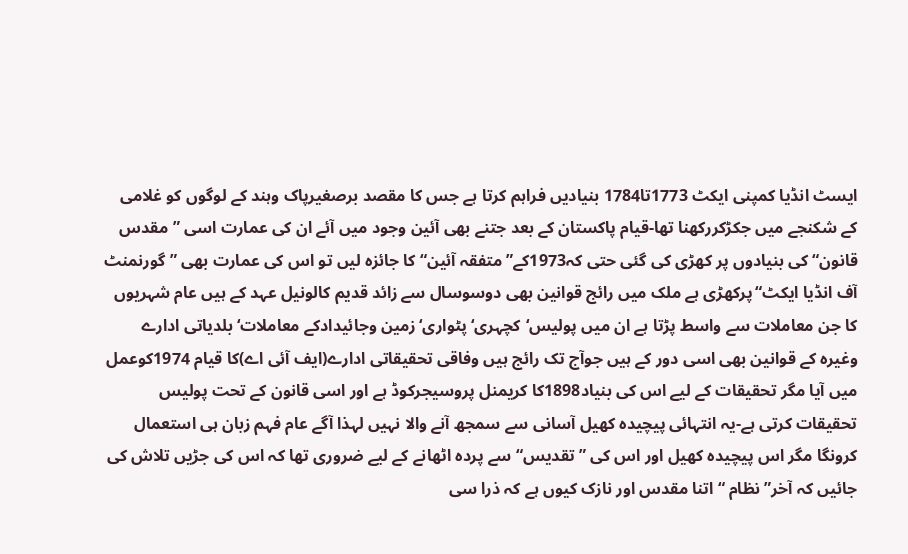ایسٹ انڈیا کمپنی ایکٹ 1773تا1784 بنیادیں فراہم کرتا ہے جس کا مقصد برصغیرپاک وہند کے لوگوں کو غلامی کے شکنجے میں جکڑکررکھنا تھا-قیام پاکستان کے بعد جتنے بھی آئین وجود میں آئے ان کی عمارت اسی ”مقدس قانون“ کی بنیادوں پر کھڑی کی گئی حتی کہ1973کے” متفقہ آئین“ کا جائزہ لیں تو اس کی عمارت بھی ”گورنمنٹ آف انڈیا ایکٹ“پرکھڑی ہے ملک میں رائج قوانین بھی دوسوسال سے زائد قدیم کالونیل عہد کے ہیں عام شہریوں کا جن معاملات سے واسط پڑتا ہے ان میں پولیس‘کچہری‘پٹواری‘زمین وجائیدادکے معاملات‘بلدیاتی ادارے وغیرہ کے قوانین بھی اسی دور کے ہیں جوآج تک رائج ہیں وفاقی تحقیقاتی ادارے(ایف آئی اے)کا قیام 1974کوعمل میں آیا مگر تحقیقات کے لیے اس کی بنیاد1898کا کریمنل پروسیجرکوڈ ہے اور اسی قانون کے تحت پولیس تحقیقات کرتی ہے-یہ انتہائی پیچیدہ کھیل آسانی سے سمجھ آنے والا نہیں لہذا آگے عام فہم زبان ہی استعمال کرونگا مگر اس پیچیدہ کھیل اور اس کی ”تقدیس“سے پردہ اٹھانے کے لیے ضروری تھا کہ اس کی جڑیں تلاش کی جائیں کہ آخر”نظام “اتنا مقدس اور نازک کیوں ہے کہ ذرا سی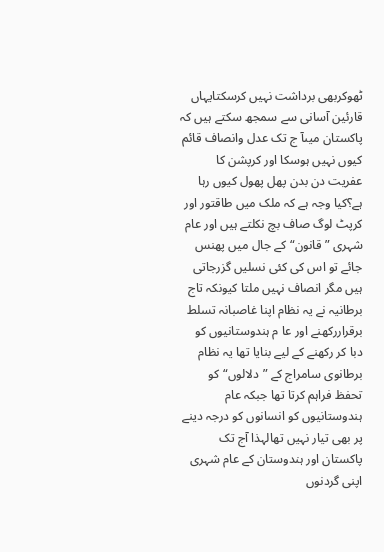ٹھوکربھی برداشت نہیں کرسکتایہاں قارئین آسانی سے سمجھ سکتے ہیں کہ پاکستان میںآ ج تک عدل وانصاف قائم کیوں نہیں ہوسکا اور کرپشن کا عفریت دن بدن پھل پھول کیوں رہا ہے؟کیا وجہ ہے کہ ملک میں طاقتور اور کرپٹ لوگ صاف بچ نکلتے ہیں اور عام شہری ”قانون“کے جال میں پھنس جائے تو اس کی کئی نسلیں گزرجاتی ہیں مگر انصاف نہیں ملتا کیونکہ تاج برطانیہ نے یہ نظام اپنا غاصبانہ تسلط برقراررکھنے اور عا م ہندوستانیوں کو دبا کر رکھنے کے لیے بنایا تھا یہ نظام برطانوی سامراج کے ”دلالوں“کو تحفظ فراہم کرتا تھا جبکہ عام ہندوستانیوں کو انسانوں کو درجہ دینے پر بھی تیار نہیں تھالہذا آج تک پاکستان اور ہندوستان کے عام شہری اپنی گردنوں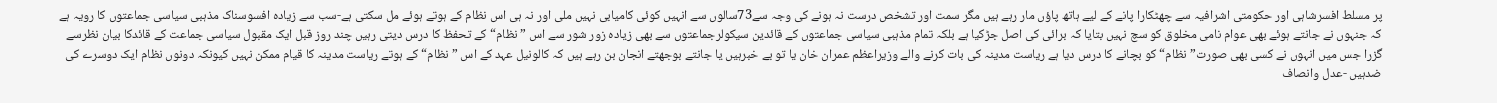پر مسلط افسرشاہی اور حکومتی اشرافیہ سے چھٹکارا پانے کے لیے ہاتھ پاؤں مار رہے ہیں مگر سمت اور تشخص درست نہ ہونے کی وجہ سے73سالوں سے انہیں کوئی کامیابی نہیں ملی اور نہ ہی اس نظام کے ہوتے ہوئے مل سکتی ہے-سب سے زیادہ افسوسناک مذہبی سیاسی جماعتوں کا رویہ ہے کہ جنہوں نے جانتے ہوئے بھی عوام نامی مخلوق کو سچ نہیں بتایا کہ برائی کی اصل جڑکیا ہے بلکہ تمام مذہبی سیاسی جماعتوں کے قائدین سیکولرجماعتوں سے بھی زیادہ زور شور سے اس ”نظام“کے تحفظ کا درس دیتی رہیں چند روز قبل ایک مقبول سیاسی جماعت کے قائدکا بیان نظرسے گزرا جس میں انہوں نے کسی بھی صورت”نظام“کو بچانے کا درس دیا ہے ریاست مدینہ کی بات کرنے والے وزیراعظم عمران خان یا تو بے خبرہیں یا جانتے بوجھتے انجان بن رہے ہیں کہ کالونیل عہد کے اس ”نظام“کے ہوتے ریاست مدینہ کا قیام ممکن نہیں کیونکہ دونوں نظام ایک دوسرے کی ضدہیں -عدل وانصاف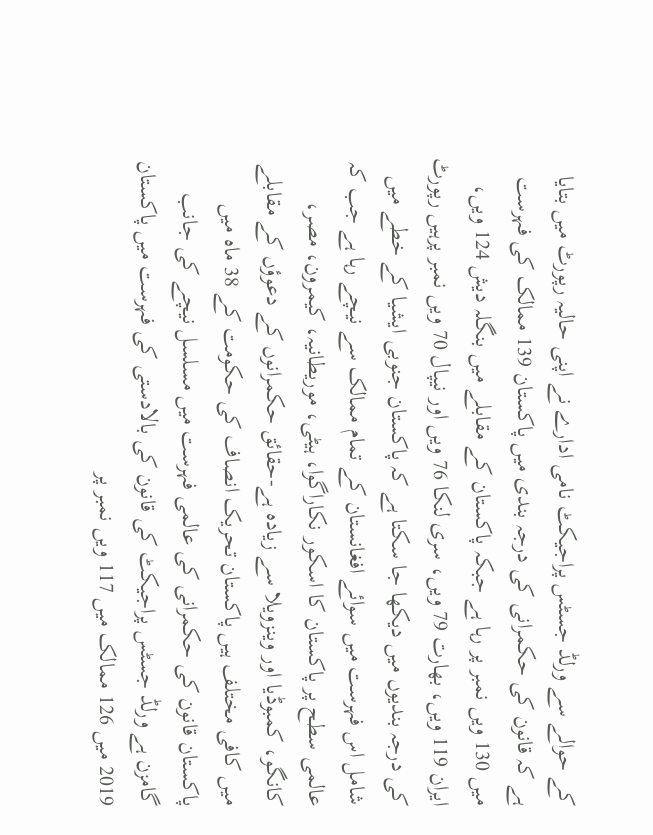کے حوالے سے ورلڈ جسٹس پراجیکٹ نامی ادارے نے اپنی حالیہ رپورٹ میں بتایا ہے کہ قانون کی حکمرانی کی درجہ بندی میں پاکستان 139 ممالک کی فہرست میں 130 ویں نمبر پر رہا ہے جبکہ پاکستان کے مقابلے میں بنگلہ دیش 124 ویں، ایران 119 ویں، بھارت 79 ویں، سری لنکا 76 ویں اور نیپال 70 ویں نمبر پرہیں رپورٹ کی درجہ بندیوں میں دیکھا جا سکتا ہے کہ پاکستان جنوبی ایشیا کے خطے میں شامل اس فہرست میں سوائے افغانستان کے تمام ممالک سے نیچے رہا ہے جب کہ عالمی سطح پر پاکستان کا اسکور نکاراگوا، ہیٹی، موریطانیہ، کیمرون، مصر، کانگو، کمبوڈیا اور وینزویلا سے زیادہ ہے-حقائق حکمرانوں کے دعوؤں کے مقابلے میں کافی مختلف ہیں پاکستان تحریک انصاف کی حکومت کے 38 ماہ میں پاکستان قانون کی حکمرانی کی عالمی فہرست میں مسلسل نیچے کی جانب گامزن ہے ورلڈ جسٹس پراجیکٹ کی قانون کی بالادستی کی فہرست میں پاکستان 2019 میں 126 ممالک میں 117 ویں نمبر پر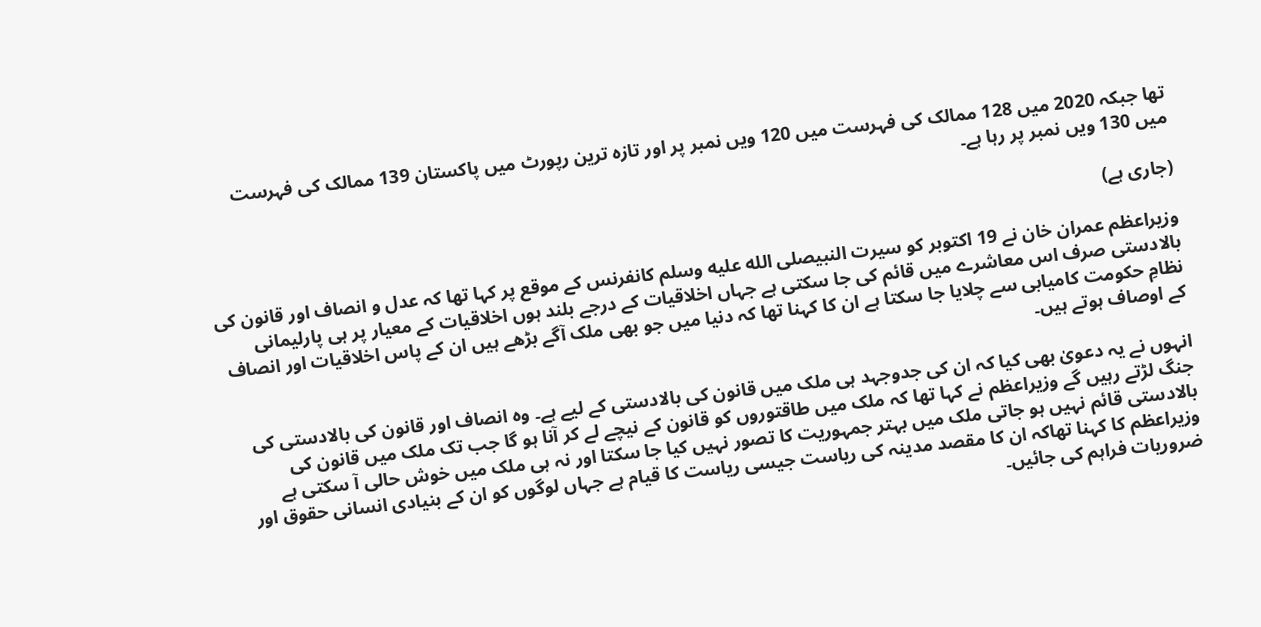تھا جبکہ 2020 میں 128 ممالک کی فہرست میں 120 ویں نمبر پر اور تازہ ترین رپورٹ میں پاکستان 139 ممالک کی فہرست میں 130 ویں نمبر پر رہا ہے۔

(جاری ہے)

وزیراعظم عمران خان نے 19 اکتوبر کو سیرت النبیصلى الله عليه وسلم کانفرنس کے موقع پر کہا تھا کہ عدل و انصاف اور قانون کی بالادستی صرف اس معاشرے میں قائم کی جا سکتی ہے جہاں اخلاقیات کے درجے بلند ہوں اخلاقیات کے معیار پر ہی پارلیمانی نظامِ حکومت کامیابی سے چلایا جا سکتا ہے ان کا کہنا تھا کہ دنیا میں جو بھی ملک آگے بڑھے ہیں ان کے پاس اخلاقیات اور انصاف کے اوصاف ہوتے ہیں۔

انہوں نے یہ دعویٰ بھی کیا کہ ان کی جدوجہد ہی ملک میں قانون کی بالادستی کے لیے ہے۔ وہ انصاف اور قانون کی بالادستی کی جنگ لڑتے رہیں گے وزیراعظم نے کہا تھا کہ ملک میں طاقتوروں کو قانون کے نیچے لے کر آنا ہو گا جب تک ملک میں قانون کی بالادستی قائم نہیں ہو جاتی ملک میں بہتر جمہوریت کا تصور نہیں کیا جا سکتا اور نہ ہی ملک میں خوش حالی آ سکتی ہے وزیراعظم کا کہنا تھاکہ ان کا مقصد مدینہ کی ریاست جیسی ریاست کا قیام ہے جہاں لوگوں کو ان کے بنیادی انسانی حقوق اور ضروریات فراہم کی جائیں۔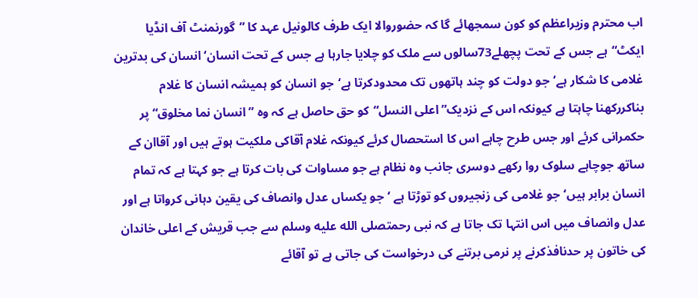اب محترم وزیراعظم کو کون سمجھائے گا کہ حضوروالا ایک طرف کالونیل عہد کا ”گورنمنٹ آف انڈیا ایکٹ“ہے جس کے تحت پچھلے73سالوں سے ملک کو چلایا جارہا ہے جس کے تحت انسان‘انسان کی بدترین غلامی کا شکار ہے‘جو دولت کو چند ہاتھوں تک محدودکرتا ہے‘جو انسان کو ہمیشہ انسان کا غلام بناکررکھنا چاہتا ہے کیونکہ اس کے نزدیک”اعلی النسل“کو حق حاصل ہے کہ وہ ”انسان نما مخلوق“ پر حکمرانی کرئے اور جس طرح چاہے اس کا استحصال کرئے کیونکہ غلام آقاکی ملکیت ہوتے ہیں اور آقاان کے ساتھ جوچاہے سلوک روا رکھے دوسری جانب وہ نظام ہے جو مساوات کی بات کرتا ہے جو کہتا ہے کہ تمام انسان برابر ہیں‘جو غلامی کی زنجیروں کو توڑتا ہے ‘جو یکساں عدل وانصاف کی یقین دہانی کرواتا ہے اور عدل وانصاف میں اس انتہا تک جاتا ہے کہ نبی رحمتصلى الله عليه وسلم سے جب قریش کے اعلی خاندان کی خاتون پر حدنافذکرنے پر نرمی برتنے کی درخواست کی جاتی ہے تو آقائے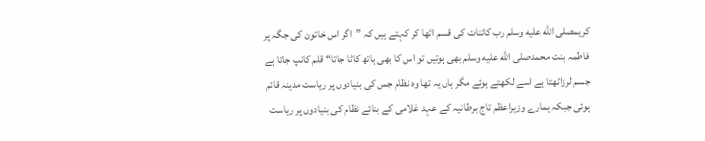کریمصلى الله عليه وسلم رب کائنات کی قسم اٹھا کر کہتے ہیں کہ ”اگر اس خاتون کی جگہ پر فاطمہ بنت محمدصلى الله عليه وسلم بھی ہوتیں تو اس کا بھی ہاتھ کاٹا جاتا“قلم کانپ جاتا ہے جسم لرزاٹھتا ہے اسے لکھتے ہوئے مگر ہاں یہ تھا وہ نظام جس کی بنیادوں پر ریاست مدینہ قائم ہوئی جبکہ ہمارے وزیراعظم تاج برطانیہ کے عہد غلامی کے بنائے نظام کی بنیادوں پر ریاست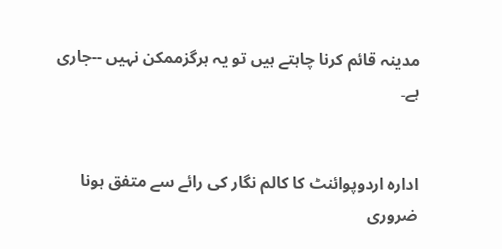مدینہ قائم کرنا چاہتے ہیں تو یہ ہرگزممکن نہیں --جاری ہے۔


ادارہ اردوپوائنٹ کا کالم نگار کی رائے سے متفق ہونا ضروری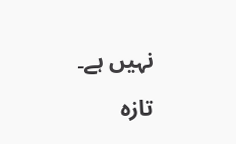نہیں ہے۔

تازہ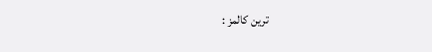ترین کالمز :